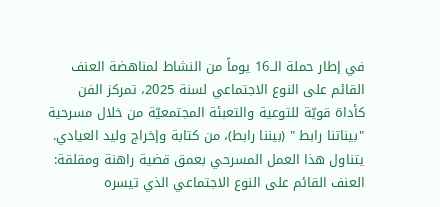في إطار حملة الــ16 يوماً من النشاط لمناهضة العنف القائم على النوع الاجتماعي لسنة 2025، تمركز الفن كأداة قويّة للتوعية والتعبئة المجتمعيّة من خلال مسرحية "بيناتنا رابط " (بيننا رابط)، من كتابة وإخراج وليد العيادي.
يتناول هذا العمل المسرحي بعمق قضية راهنة ومقلقة: العنف القائم على النوع الاجتماعي الذي تيسره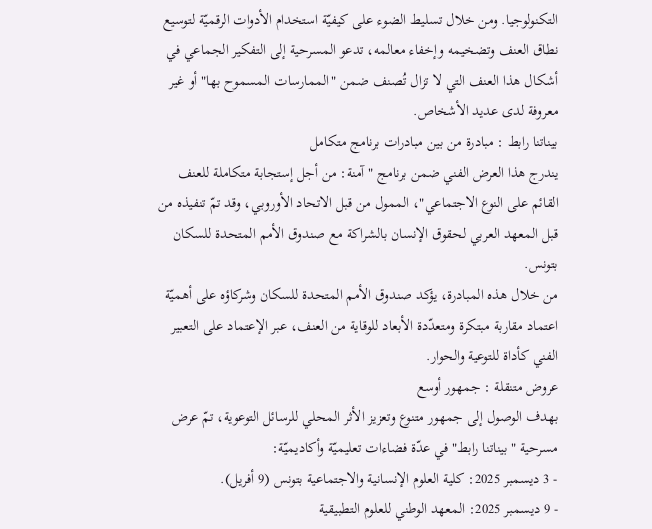التكنولوجيا. ومن خلال تسليط الضوء على كيفيّة استخدام الأدوات الرقميّة لتوسيع نطاق العنف وتضخيمه وإخفاء معالمه، تدعو المسرحية إلى التفكير الجماعي في أشكال هذا العنف التي لا تزال تُصنف ضمن "الممارسات المسموح بها" أو غير معروفة لدى عديد الأشخاص.
بيناتنا رابط : مبادرة من بين مبادرات برنامج متكامل
يندرج هذا العرض الفني ضمن برنامج "آمنة: من أجل إستجابة متكاملة للعنف القائم على النوع الاجتماعي"، الممول من قبل الاتحاد الأوروبي، وقد تمّ تنفيذه من قبل المعهد العربي لحقوق الإنسان بالشراكة مع صندوق الأمم المتحدة للسكان بتونس.
من خلال هذه المبادرة، يؤكد صندوق الأمم المتحدة للسكان وشركاؤه على أهميّة اعتماد مقاربة مبتكرة ومتعدّدة الأبعاد للوقاية من العنف، عبر الإعتماد على التعبير الفني كأداة للتوعية والحوار.
عروض متنقلة : جمهور أوسع
بهدف الوصول إلى جمهور متنوع وتعزيز الأثر المحلي للرسائل التوعوية، تمّ عرض مسرحية "بيناتنا رابط" في عدّة فضاءات تعليميّة وأكاديميّة:
- 3 ديسمبر 2025: كلية العلوم الإنسانية والاجتماعية بتونس (9 أفريل).
- 9 ديسمبر 2025: المعهد الوطني للعلوم التطبيقية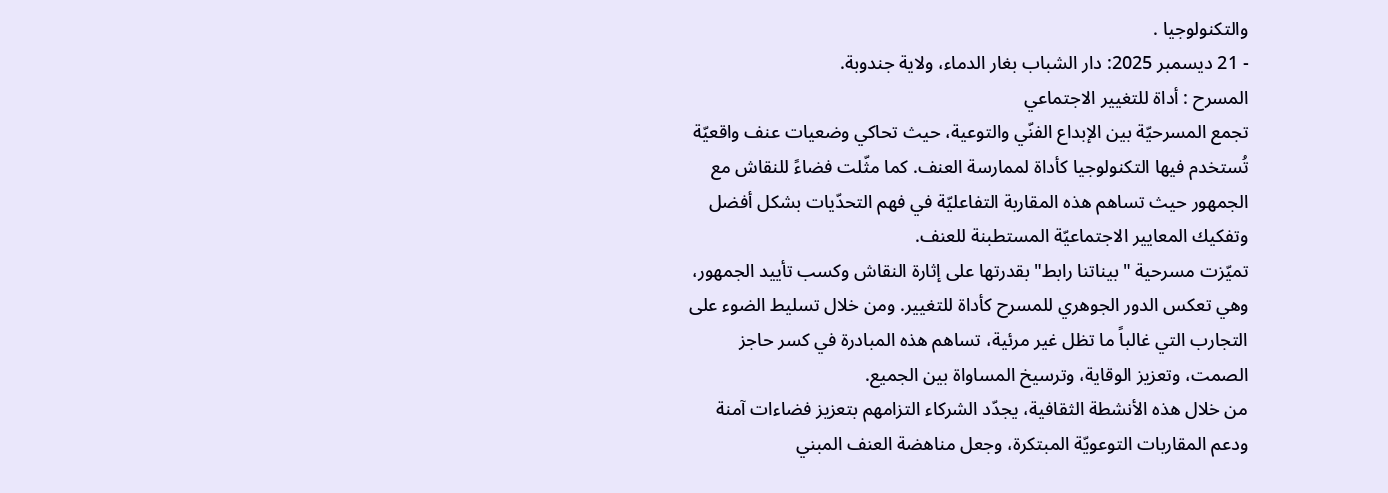والتكنولوجيا .
- 21 ديسمبر 2025: دار الشباب بغار الدماء، ولاية جندوبة.
المسرح : أداة للتغيير الاجتماعي
تجمع المسرحيّة بين الإبداع الفنّي والتوعية، حيث تحاكي وضعيات عنف واقعيّة تُستخدم فيها التكنولوجيا كأداة لممارسة العنف. كما مثّلت فضاءً للنقاش مع الجمهور حيث تساهم هذه المقاربة التفاعليّة في فهم التحدّيات بشكل أفضل وتفكيك المعايير الاجتماعيّة المستطبنة للعنف.
تميّزت مسرحية "بيناتنا رابط"بقدرتها على إثارة النقاش وكسب تأييد الجمهور، وهي تعكس الدور الجوهري للمسرح كأداة للتغيير. ومن خلال تسليط الضوء على التجارب التي غالباً ما تظل غير مرئية، تساهم هذه المبادرة في كسر حاجز الصمت، وتعزيز الوقاية، وترسيخ المساواة بين الجميع.
من خلال هذه الأنشطة الثقافية، يجدّد الشركاء التزامهم بتعزيز فضاءات آمنة ودعم المقاربات التوعويّة المبتكرة، وجعل مناهضة العنف المبني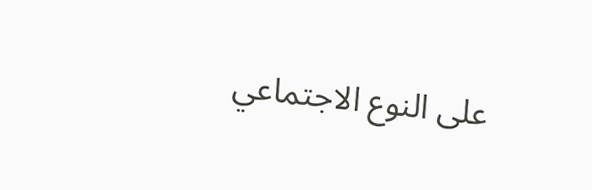على النوع الاجتماعي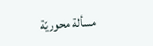مسألة محوريّة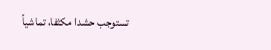تستوجب حشدا مكثفا، تماشياً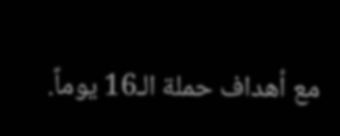مع أهداف حملة الـ16 يوماً.